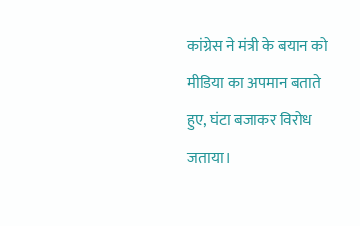कांग्रेस ने मंत्री के बयान को मीडिया का अपमान बताते हुए, घंटा बजाकर विरोध जताया।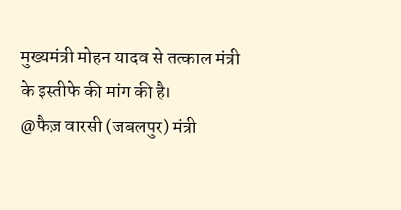मुख्यमंत्री मोहन यादव से तत्काल मंत्री के इस्तीफे की मांग की है।
@फैज़ वारसी (जबलपुर) मंत्री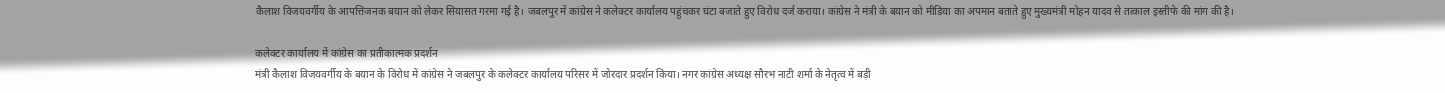कैलाश विजयवर्गीय के आपत्तिजनक बयान को लेकर सियासत गरमा गई है। जबलपुर में कांग्रेस ने कलेक्टर कार्यालय पहुंचकर घंटा बजाते हुए विरोध दर्ज कराया। कांग्रेस ने मंत्री के बयान को मीडिया का अपमान बताते हुए मुख्यमंत्री मोहन यादव से तत्काल इस्तीफे की मांग की है।

कलेक्टर कार्यालय में कांग्रेस का प्रतीकात्मक प्रदर्शन
मंत्री कैलाश विजयवर्गीय के बयान के विरोध में कांग्रेस ने जबलपुर के कलेक्टर कार्यालय परिसर में जोरदार प्रदर्शन किया। नगर कांग्रेस अध्यक्ष सौरभ नाटी शर्मा के नेतृत्व में बड़ी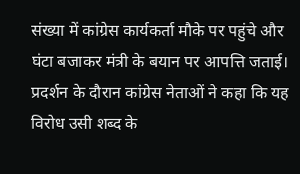संख्या में कांग्रेस कार्यकर्ता मौके पर पहुंचे और घंटा बजाकर मंत्री के बयान पर आपत्ति जताई। प्रदर्शन के दौरान कांग्रेस नेताओं ने कहा कि यह विरोध उसी शब्द के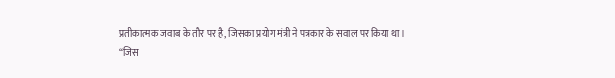प्रतीकात्मक जवाब के तौर पर है, जिसका प्रयोग मंत्री ने पत्रकार के सवाल पर किया था।
“जिस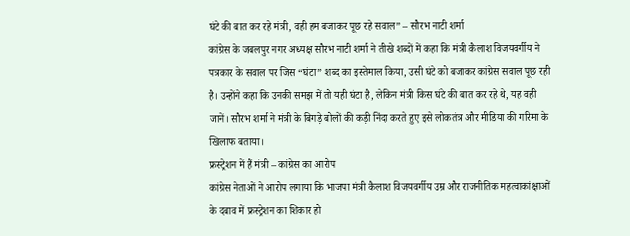घंटे की बात कर रहे मंत्री, वही हम बजाकर पूछ रहे सवाल” – सौरभ नाटी शर्मा
कांग्रेस के जबलपुर नगर अध्यक्ष सौरभ नाटी शर्मा ने तीखे शब्दों में कहा कि मंत्री कैलाश विजयवर्गीय ने पत्रकार के सवाल पर जिस “घंटा” शब्द का इस्तेमाल किया, उसी घंटे को बजाकर कांग्रेस सवाल पूछ रही है। उन्होंने कहा कि उनकी समझ में तो यही घंटा है, लेकिन मंत्री किस घंटे की बात कर रहे थे, यह वही जानें। सौरभ शर्मा ने मंत्री के बिगड़े बोलों की कड़ी निंदा करते हुए इसे लोकतंत्र और मीडिया की गरिमा के खिलाफ बताया।
फ्रस्ट्रेशन में हैं मंत्री – कांग्रेस का आरोप
कांग्रेस नेताओं ने आरोप लगाया कि भाजपा मंत्री कैलाश विजयवर्गीय उम्र और राजनीतिक महत्वाकांक्षाओं के दबाव में फ्रस्ट्रेशन का शिकार हो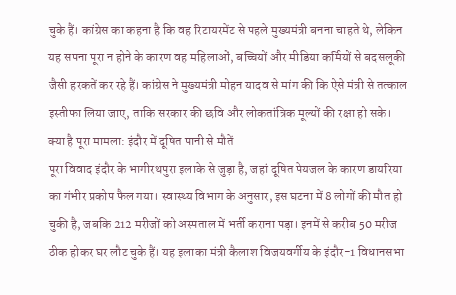चुके हैं। कांग्रेस का कहना है कि वह रिटायरमेंट से पहले मुख्यमंत्री बनना चाहते थे, लेकिन यह सपना पूरा न होने के कारण वह महिलाओं, बच्चियों और मीडिया कर्मियों से बदसलूकी जैसी हरकतें कर रहे हैं। कांग्रेस ने मुख्यमंत्री मोहन यादव से मांग की कि ऐसे मंत्री से तत्काल इस्तीफा लिया जाए, ताकि सरकार की छवि और लोकतांत्रिक मूल्यों की रक्षा हो सके।
क्या है पूरा मामला: इंदौर में दूषित पानी से मौतें
पूरा विवाद इंदौर के भागीरथपुरा इलाके से जुड़ा है, जहां दूषित पेयजल के कारण डायरिया का गंभीर प्रकोप फैल गया। स्वास्थ्य विभाग के अनुसार, इस घटना में 8 लोगों की मौत हो चुकी है, जबकि 212 मरीजों को अस्पताल में भर्ती कराना पड़ा। इनमें से करीब 50 मरीज ठीक होकर घर लौट चुके हैं। यह इलाका मंत्री कैलाश विजयवर्गीय के इंदौर-1 विधानसभा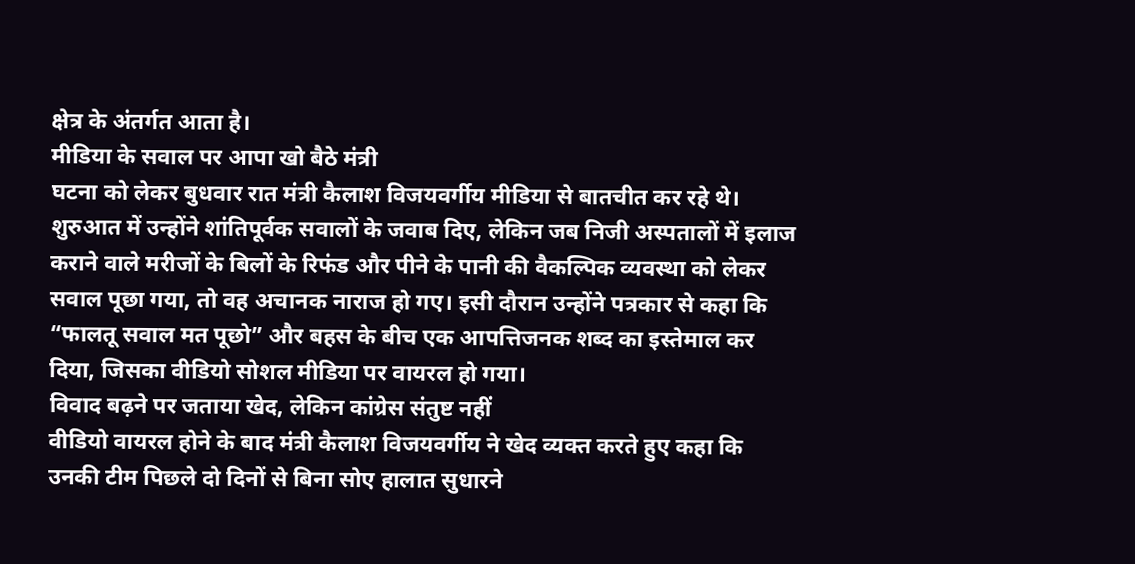क्षेत्र के अंतर्गत आता है।
मीडिया के सवाल पर आपा खो बैठे मंत्री
घटना को लेकर बुधवार रात मंत्री कैलाश विजयवर्गीय मीडिया से बातचीत कर रहे थे। शुरुआत में उन्होंने शांतिपूर्वक सवालों के जवाब दिए, लेकिन जब निजी अस्पतालों में इलाज कराने वाले मरीजों के बिलों के रिफंड और पीने के पानी की वैकल्पिक व्यवस्था को लेकर सवाल पूछा गया, तो वह अचानक नाराज हो गए। इसी दौरान उन्होंने पत्रकार से कहा कि “फालतू सवाल मत पूछो” और बहस के बीच एक आपत्तिजनक शब्द का इस्तेमाल कर दिया, जिसका वीडियो सोशल मीडिया पर वायरल हो गया।
विवाद बढ़ने पर जताया खेद, लेकिन कांग्रेस संतुष्ट नहीं
वीडियो वायरल होने के बाद मंत्री कैलाश विजयवर्गीय ने खेद व्यक्त करते हुए कहा कि उनकी टीम पिछले दो दिनों से बिना सोए हालात सुधारने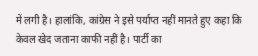में लगी है। हालांकि, कांग्रेस ने इसे पर्याप्त नहीं मानते हुए कहा कि केवल खेद जताना काफी नहीं है। पार्टी का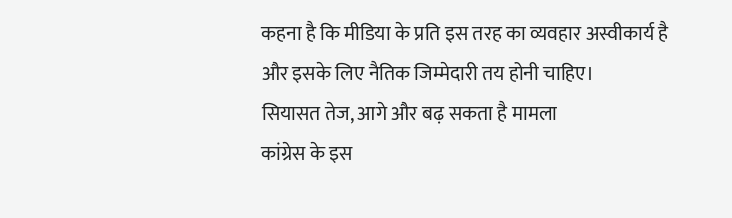कहना है कि मीडिया के प्रति इस तरह का व्यवहार अस्वीकार्य है और इसके लिए नैतिक जिम्मेदारी तय होनी चाहिए।
सियासत तेज, आगे और बढ़ सकता है मामला
कांग्रेस के इस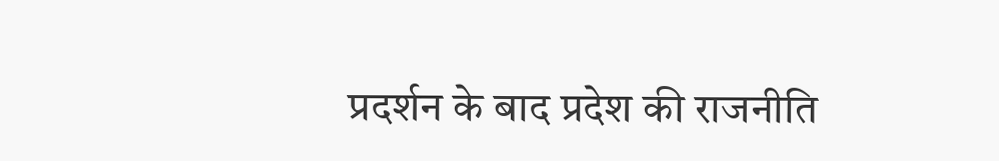प्रदर्शन के बाद प्रदेश की राजनीति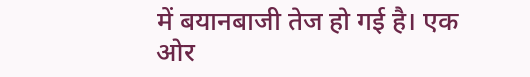में बयानबाजी तेज हो गई है। एक ओर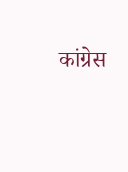कांग्रेस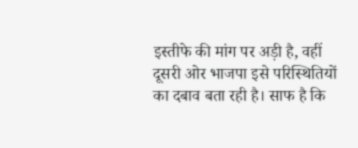इस्तीफे की मांग पर अड़ी है, वहीं दूसरी ओर भाजपा इसे परिस्थितियों का दबाव बता रही है। साफ है कि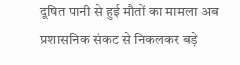दूषित पानी से हुई मौतों का मामला अब प्रशासनिक संकट से निकलकर बड़े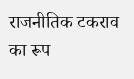राजनीतिक टकराव का रूप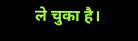ले चुका है।